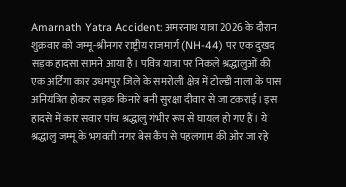Amarnath Yatra Accident: अमरनाथ यात्रा 2026 के दौरान शुक्रवार को जम्मू-श्रीनगर राष्ट्रीय राजमार्ग (NH-44) पर एक दुखद सड़क हादसा सामने आया है। पवित्र यात्रा पर निकले श्रद्धालुओं की एक अर्टिगा कार उधमपुर जिले के समरोली क्षेत्र में टोल्डी नाला के पास अनियंत्रित होकर सड़क किनारे बनी सुरक्षा दीवार से जा टकराई। इस हादसे में कार सवार पांच श्रद्धालु गंभीर रूप से घायल हो गए हैं। ये श्रद्धालु जम्मू के भगवती नगर बेस कैंप से पहलगाम की ओर जा रहे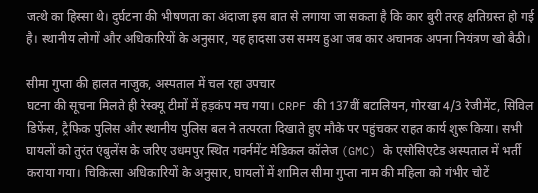जत्थे का हिस्सा थे। दुर्घटना की भीषणता का अंदाजा इस बात से लगाया जा सकता है कि कार बुरी तरह क्षतिग्रस्त हो गई है। स्थानीय लोगों और अधिकारियों के अनुसार, यह हादसा उस समय हुआ जब कार अचानक अपना नियंत्रण खो बैठी।

सीमा गुप्ता की हालत नाजुक, अस्पताल में चल रहा उपचार
घटना की सूचना मिलते ही रेस्क्यू टीमों में हड़कंप मच गया। CRPF की 137वीं बटालियन, गोरखा 4/3 रेजीमेंट, सिविल डिफेंस, ट्रैफिक पुलिस और स्थानीय पुलिस बल ने तत्परता दिखाते हुए मौके पर पहुंचकर राहत कार्य शुरू किया। सभी घायलों को तुरंत एंबुलेंस के जरिए उधमपुर स्थित गवर्नमेंट मेडिकल कॉलेज (GMC) के एसोसिएटेड अस्पताल में भर्ती कराया गया। चिकित्सा अधिकारियों के अनुसार, घायलों में शामिल सीमा गुप्ता नाम की महिला को गंभीर चोटें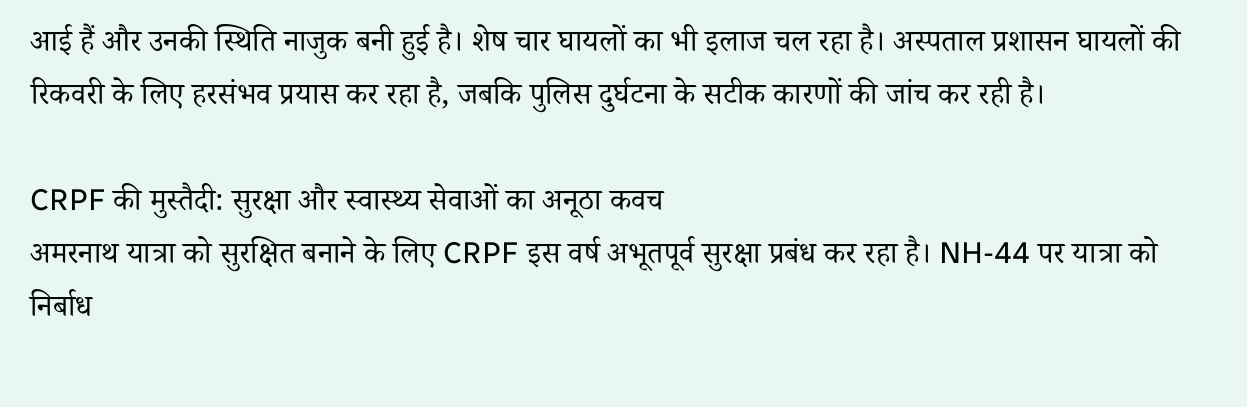आई हैं और उनकी स्थिति नाजुक बनी हुई है। शेष चार घायलों का भी इलाज चल रहा है। अस्पताल प्रशासन घायलों की रिकवरी के लिए हरसंभव प्रयास कर रहा है, जबकि पुलिस दुर्घटना के सटीक कारणों की जांच कर रही है।

CRPF की मुस्तैदी: सुरक्षा और स्वास्थ्य सेवाओं का अनूठा कवच
अमरनाथ यात्रा को सुरक्षित बनाने के लिए CRPF इस वर्ष अभूतपूर्व सुरक्षा प्रबंध कर रहा है। NH-44 पर यात्रा को निर्बाध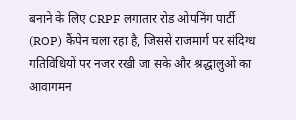बनाने के लिए CRPF लगातार रोड ओपनिंग पार्टी (ROP) कैंपेन चला रहा है, जिससे राजमार्ग पर संदिग्ध गतिविधियों पर नजर रखी जा सके और श्रद्धालुओं का आवागमन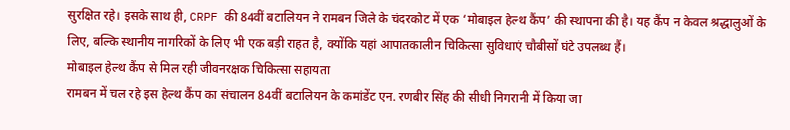सुरक्षित रहे। इसके साथ ही, CRPF की 84वीं बटालियन ने रामबन जिले के चंदरकोट में एक ‘मोबाइल हेल्थ कैंप’ की स्थापना की है। यह कैंप न केवल श्रद्धालुओं के लिए, बल्कि स्थानीय नागरिकों के लिए भी एक बड़ी राहत है, क्योंकि यहां आपातकालीन चिकित्सा सुविधाएं चौबीसों घंटे उपलब्ध हैं।
मोबाइल हेल्थ कैंप से मिल रही जीवनरक्षक चिकित्सा सहायता
रामबन में चल रहे इस हेल्थ कैंप का संचालन 84वीं बटालियन के कमांडेंट एन. रणबीर सिंह की सीधी निगरानी में किया जा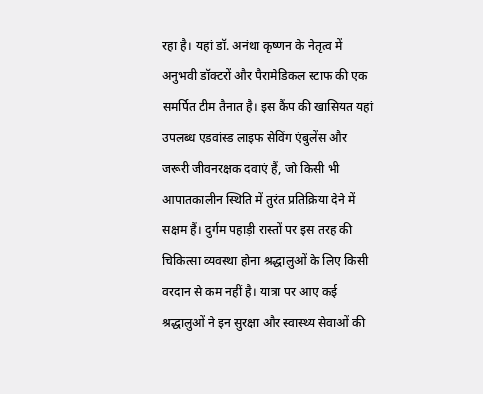रहा है। यहां डॉ. अनंथा कृष्णन के नेतृत्व में अनुभवी डॉक्टरों और पैरामेडिकल स्टाफ की एक समर्पित टीम तैनात है। इस कैंप की खासियत यहां उपलब्ध एडवांस्ड लाइफ सेविंग एंबुलेंस और जरूरी जीवनरक्षक दवाएं हैं, जो किसी भी आपातकालीन स्थिति में तुरंत प्रतिक्रिया देने में सक्षम हैं। दुर्गम पहाड़ी रास्तों पर इस तरह की चिकित्सा व्यवस्था होना श्रद्धालुओं के लिए किसी वरदान से कम नहीं है। यात्रा पर आए कई श्रद्धालुओं ने इन सुरक्षा और स्वास्थ्य सेवाओं की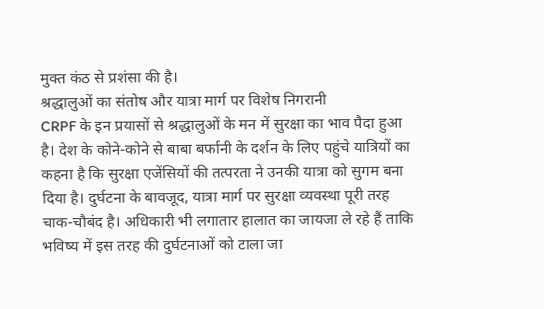मुक्त कंठ से प्रशंसा की है।
श्रद्धालुओं का संतोष और यात्रा मार्ग पर विशेष निगरानी
CRPF के इन प्रयासों से श्रद्धालुओं के मन में सुरक्षा का भाव पैदा हुआ है। देश के कोने-कोने से बाबा बर्फानी के दर्शन के लिए पहुंचे यात्रियों का कहना है कि सुरक्षा एजेंसियों की तत्परता ने उनकी यात्रा को सुगम बना दिया है। दुर्घटना के बावजूद, यात्रा मार्ग पर सुरक्षा व्यवस्था पूरी तरह चाक-चौबंद है। अधिकारी भी लगातार हालात का जायजा ले रहे हैं ताकि भविष्य में इस तरह की दुर्घटनाओं को टाला जा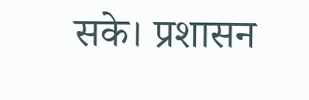सके। प्रशासन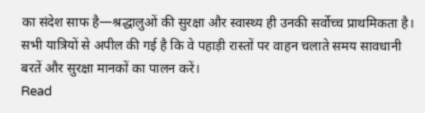का संदेश साफ है—श्रद्धालुओं की सुरक्षा और स्वास्थ्य ही उनकी सर्वोच्च प्राथमिकता है। सभी यात्रियों से अपील की गई है कि वे पहाड़ी रास्तों पर वाहन चलाते समय सावधानी बरतें और सुरक्षा मानकों का पालन करें।
Read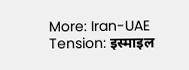More: Iran-UAE Tension: इस्माइल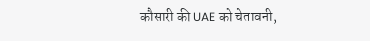कौसारी की UAE को चेतावनी,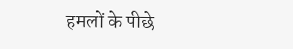हमलों के पीछे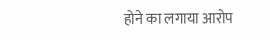होने का लगाया आरोप